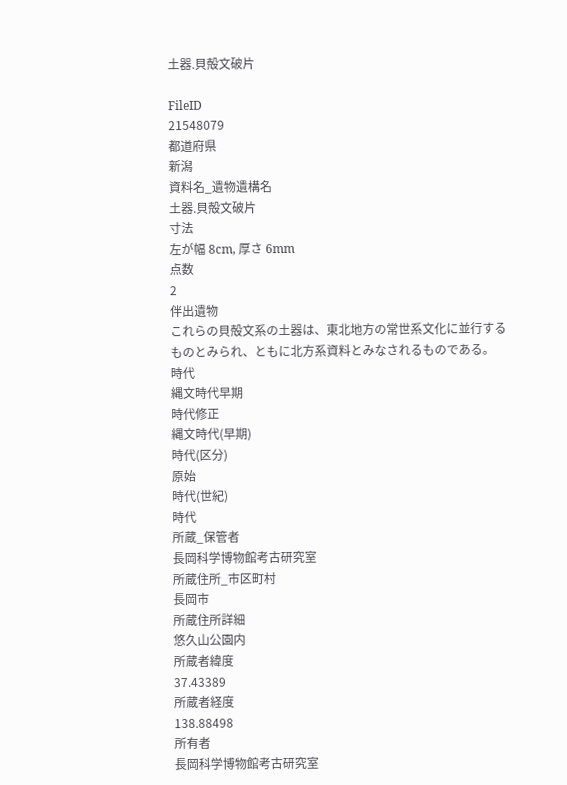土器.貝殻文破片

FileID
21548079
都道府県
新潟
資料名_遺物遺構名
土器.貝殻文破片
寸法
左が幅 8cm, 厚さ 6mm
点数
2
伴出遺物
これらの貝殻文系の土器は、東北地方の常世系文化に並行するものとみられ、ともに北方系資料とみなされるものである。
時代
縄文時代早期
時代修正
縄文時代(早期)
時代(区分)
原始
時代(世紀)
時代
所蔵_保管者
長岡科学博物館考古研究室
所蔵住所_市区町村
長岡市
所蔵住所詳細
悠久山公園内
所蔵者緯度
37.43389
所蔵者経度
138.88498
所有者
長岡科学博物館考古研究室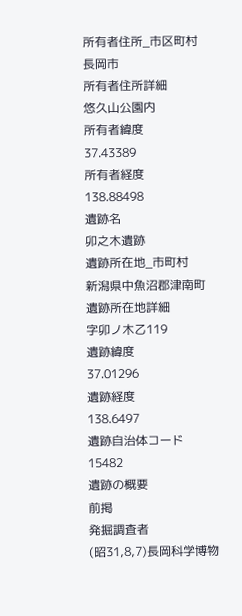所有者住所_市区町村
長岡市
所有者住所詳細
悠久山公園内
所有者緯度
37.43389
所有者経度
138.88498
遺跡名
卯之木遺跡
遺跡所在地_市町村
新潟県中魚沼郡津南町
遺跡所在地詳細
字卯ノ木乙119
遺跡緯度
37.01296
遺跡経度
138.6497
遺跡自治体コード
15482
遺跡の概要
前掲
発掘調査者
(昭31,8,7)長岡科学博物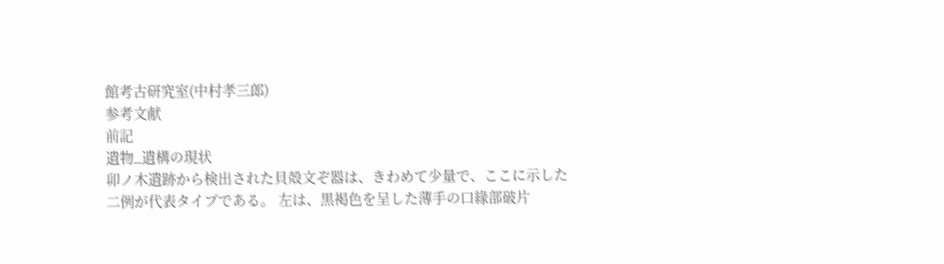館考古研究室(中村孝三郎)
参考文献
前記
遺物_遺構の現状
卯ノ木遺跡から検出された貝殻文ぞ器は、きわめて少量で、ここに示した二例が代表タイプである。 左は、黒褐色を呈した薄手の口緣部破片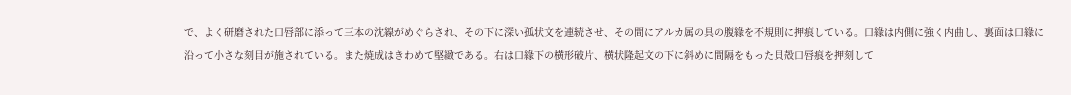で、よく研磨された口唇部に添って三本の沈線がめぐらされ、その下に深い孤状文を連続させ、その間にアルカ属の具の腹緣を不規則に押痕している。口緣は内側に強く内曲し、裏面は口緣に沿って小さな刻目が施されている。また焼成はきわめて堅緻である。右は口緣下の横形破片、横状隆起文の下に斜めに間隔をもった貝殻口唇痕を押刻して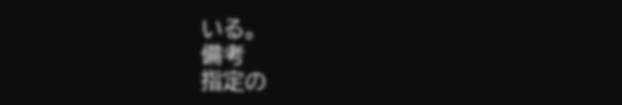いる。
備考
指定の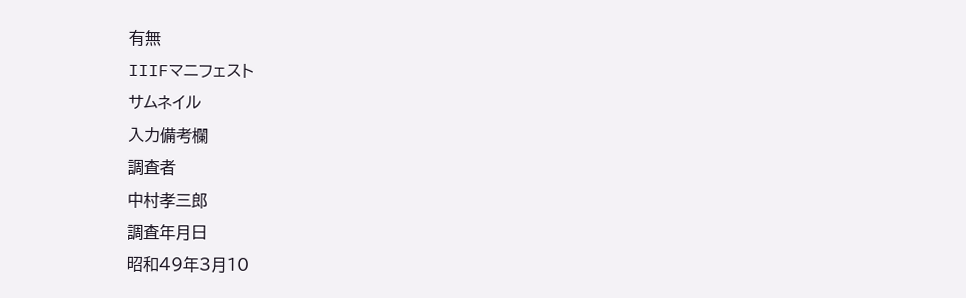有無
IIIFマニフェスト
サムネイル
入力備考欄
調査者
中村孝三郎
調査年月日
昭和49年3月10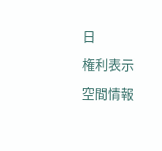日
権利表示
空間情報